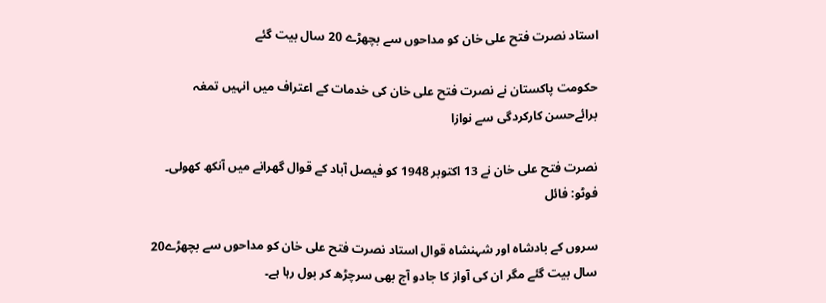استاد نصرت فتح علی خان کو مداحوں سے بچھڑے 20 سال بیت گئے

حکومت پاکستان نے نصرت فتح علی خان کی خدمات کے اعتراف میں انہیں تمغہ برائےحسن کارکردگی سے نوازا

نصرت فتح علی خان نے 13 اکتوبر 1948 کو فیصل آباد کے قوال گھرانے میں آنکھ کھولی۔ فوٹو: فائل

سروں کے بادشاہ اور شہنشاہ قوال استاد نصرت فتح علی خان کو مداحوں سے بچھڑے20 سال بیت گئے مگر ان کی آواز کا جادو آج بھی سرچڑھ کر بول رہا ہے۔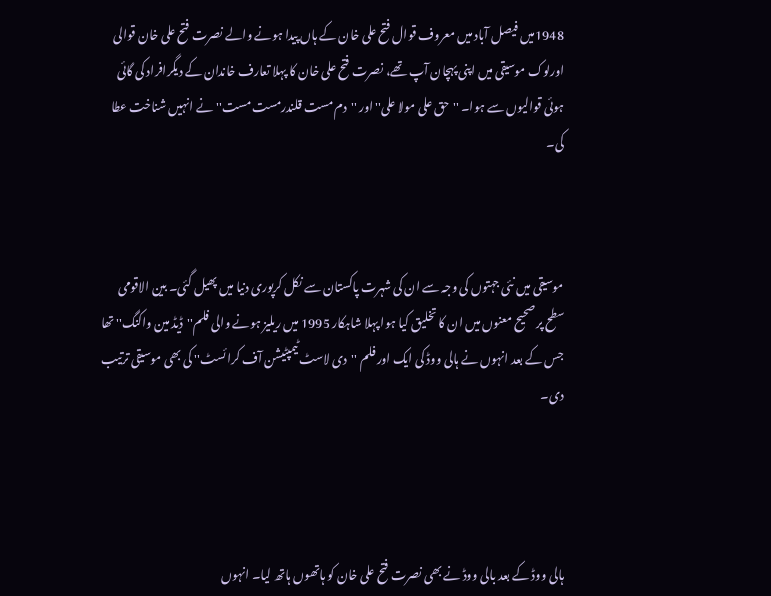1948میں فیصل آباد میں معروف قوال فتح علی خان کے ہاں پیدا ہونے والے نصرت فتح علی خان قوالی اورلوک موسیقی میں اپنی پہچان آپ تھے، نصرت فتح علی خان کا پہلا تعارف خاندان کے دیگرافراد کی گائی ہوئی قوالیوں سے ہوا۔ ''حق علی مولا علی'' اور ''دم مست قلندرمست مست'' نے انہیں شناخت عطا کی۔



موسیقی میں نئی جہتوں کی وجہ سے ان کی شہرت پاکستان سے نکل کرپوری دنیا میں پھیل گئی۔ بین الاقومی سطح پر صحیح معنوں میں ان کا تخلیق کیا ہوا پہلا شاہکار 1995 میں ریلیز ہونے والی فلم''ڈیڈ مین واکنگ'' تھا جس کے بعد انہوں نے ہالی ووڈ کی ایک اور فلم ''دی لاسٹ ٹیمپٹیشن آف کرائسٹ'' کی بھی موسیقی ترتیب دی۔




ہالی ووڈ کے بعد بالی ووڈ نے بھی نصرت فتح علی خان کو ہاتھوں ہاتھ لیا۔ انہوں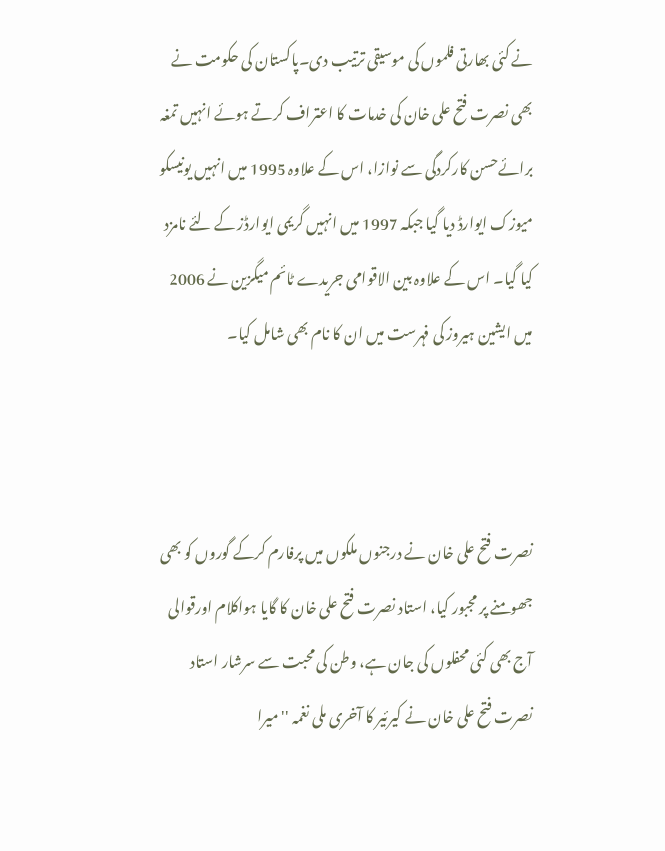نے کئی بھارتی فلموں کی موسیقی ترتیب دی۔پاکستان کی حکومت نے بھی نصرت فتح علی خان کی خدمات کا اعتراف کرتے ہوئے انہیں تمغہ برائےحسن کارکردگی سے نوازا، اس کے علاوہ 1995 میں انہیں یونیسکو میوزک ایوارڈ دیا گیا جبکہ 1997 میں انہیں گریمی ایوارڈز کے لئے نامزد کیا گیا۔ اس کے علاوہ بین الاقوامی جریدے ٹائم میگزین نے 2006 میں ایشین ہیروز کی فہرست میں ان کا نام بھی شامل کیا۔



نصرت فتح علی خان نے درجنوں ملکوں میں پرفارم کرکے گوروں کو بھی جھومنے پر مجبور کیا، استاد نصرت فتح علی خان کا گایا ہواکلام اورقوالی آج بھی کئی محفلوں کی جان ہے، وطن کی محبت سے سرشار استاد نصرت فتح علی خان نے کیرئیر کا آخری ملی نغمہ ''میرا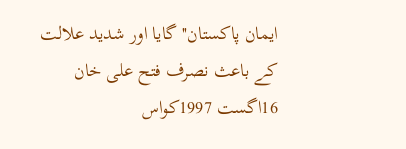ایمان پاکستان'' گایا اور شدید علالت کے باعث نصرف فتح علی خان 16اگست 1997کواس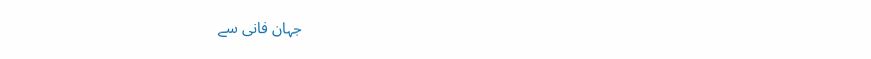جہان فانی سے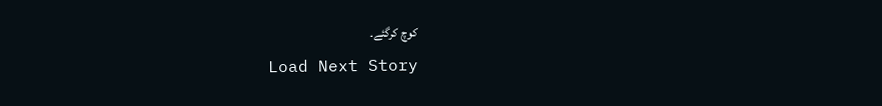کوچ کرگئے۔
Load Next Story